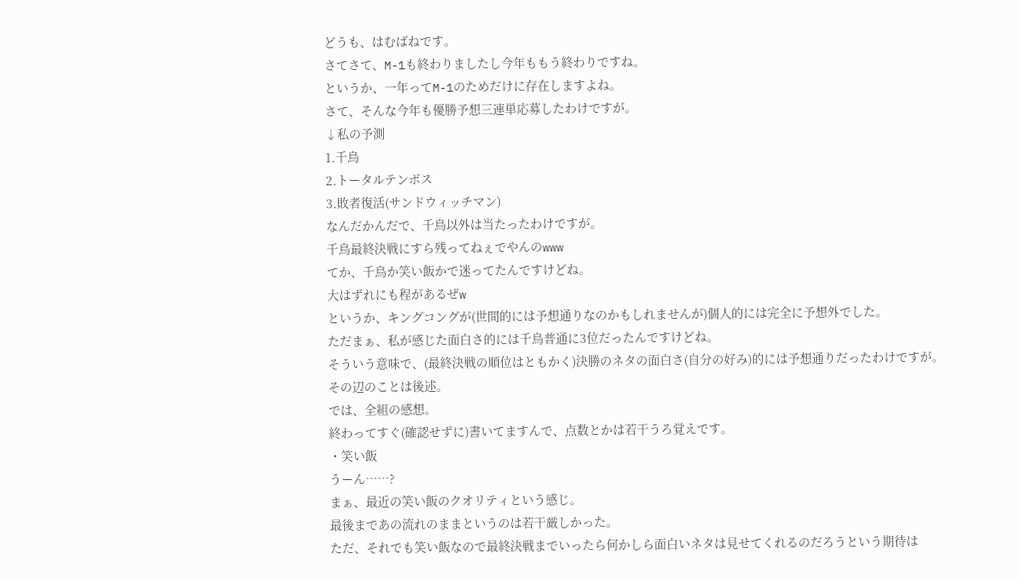どうも、はむばねです。
さてさて、M-1も終わりましたし今年ももう終わりですね。
というか、一年ってM-1のためだけに存在しますよね。
さて、そんな今年も優勝予想三連単応募したわけですが。
↓私の予測
1.千鳥
2.トータルテンボス
3.敗者復活(サンドウィッチマン)
なんだかんだで、千鳥以外は当たったわけですが。
千鳥最終決戦にすら残ってねぇでやんのwww
てか、千鳥か笑い飯かで迷ってたんですけどね。
大はずれにも程があるぜw
というか、キングコングが(世間的には予想通りなのかもしれませんが)個人的には完全に予想外でした。
ただまぁ、私が感じた面白さ的には千鳥普通に3位だったんですけどね。
そういう意味で、(最終決戦の順位はともかく)決勝のネタの面白さ(自分の好み)的には予想通りだったわけですが。
その辺のことは後述。
では、全組の感想。
終わってすぐ(確認せずに)書いてますんで、点数とかは若干うろ覚えです。
・笑い飯
うーん……?
まぁ、最近の笑い飯のクオリティという感じ。
最後まであの流れのままというのは若干厳しかった。
ただ、それでも笑い飯なので最終決戦までいったら何かしら面白いネタは見せてくれるのだろうという期待は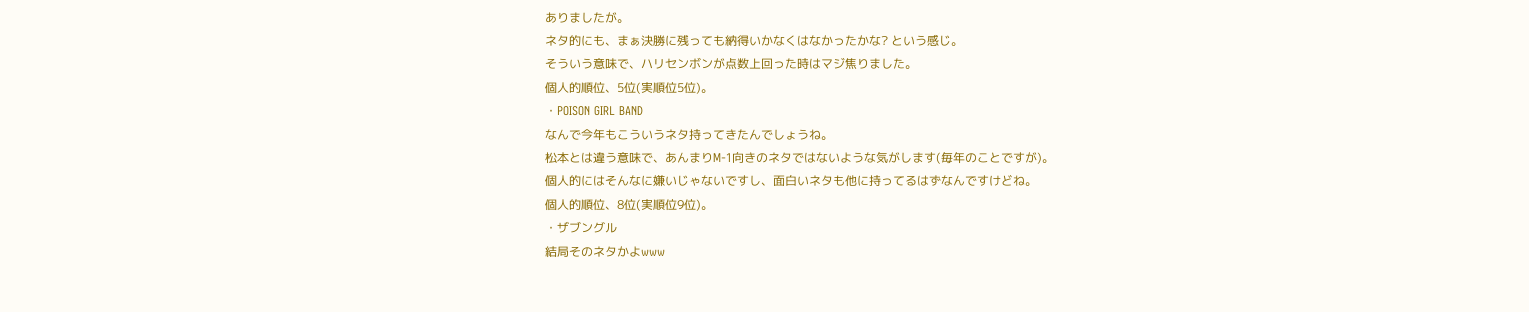ありましたが。
ネタ的にも、まぁ決勝に残っても納得いかなくはなかったかな? という感じ。
そういう意味で、ハリセンボンが点数上回った時はマジ焦りました。
個人的順位、5位(実順位5位)。
・POISON GIRL BAND
なんで今年もこういうネタ持ってきたんでしょうね。
松本とは違う意味で、あんまりM-1向きのネタではないような気がします(毎年のことですが)。
個人的にはそんなに嫌いじゃないですし、面白いネタも他に持ってるはずなんですけどね。
個人的順位、8位(実順位9位)。
・ザブングル
結局そのネタかよwww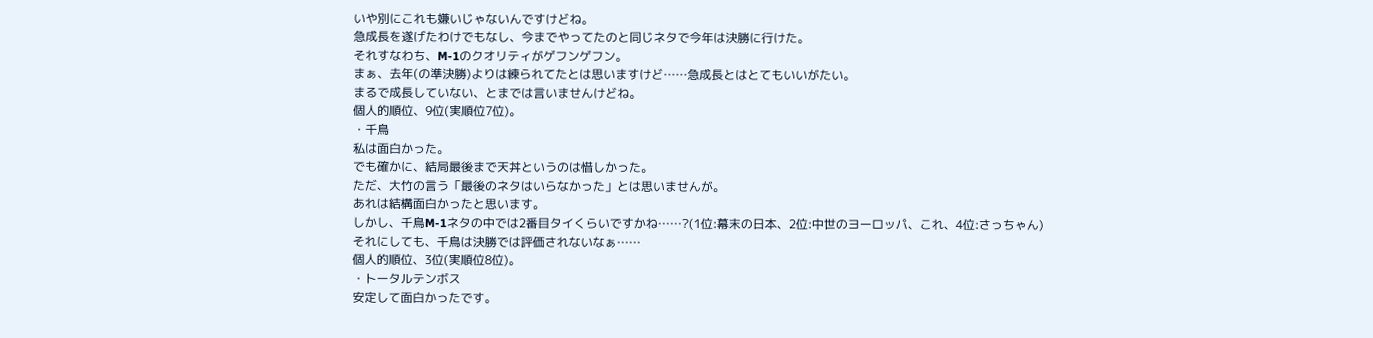いや別にこれも嫌いじゃないんですけどね。
急成長を遂げたわけでもなし、今までやってたのと同じネタで今年は決勝に行けた。
それすなわち、M-1のクオリティがゲフンゲフン。
まぁ、去年(の準決勝)よりは練られてたとは思いますけど……急成長とはとてもいいがたい。
まるで成長していない、とまでは言いませんけどね。
個人的順位、9位(実順位7位)。
・千鳥
私は面白かった。
でも確かに、結局最後まで天丼というのは惜しかった。
ただ、大竹の言う「最後のネタはいらなかった」とは思いませんが。
あれは結構面白かったと思います。
しかし、千鳥M-1ネタの中では2番目タイくらいですかね……?(1位:幕末の日本、2位:中世のヨーロッパ、これ、4位:さっちゃん)
それにしても、千鳥は決勝では評価されないなぁ……
個人的順位、3位(実順位8位)。
・トータルテンボス
安定して面白かったです。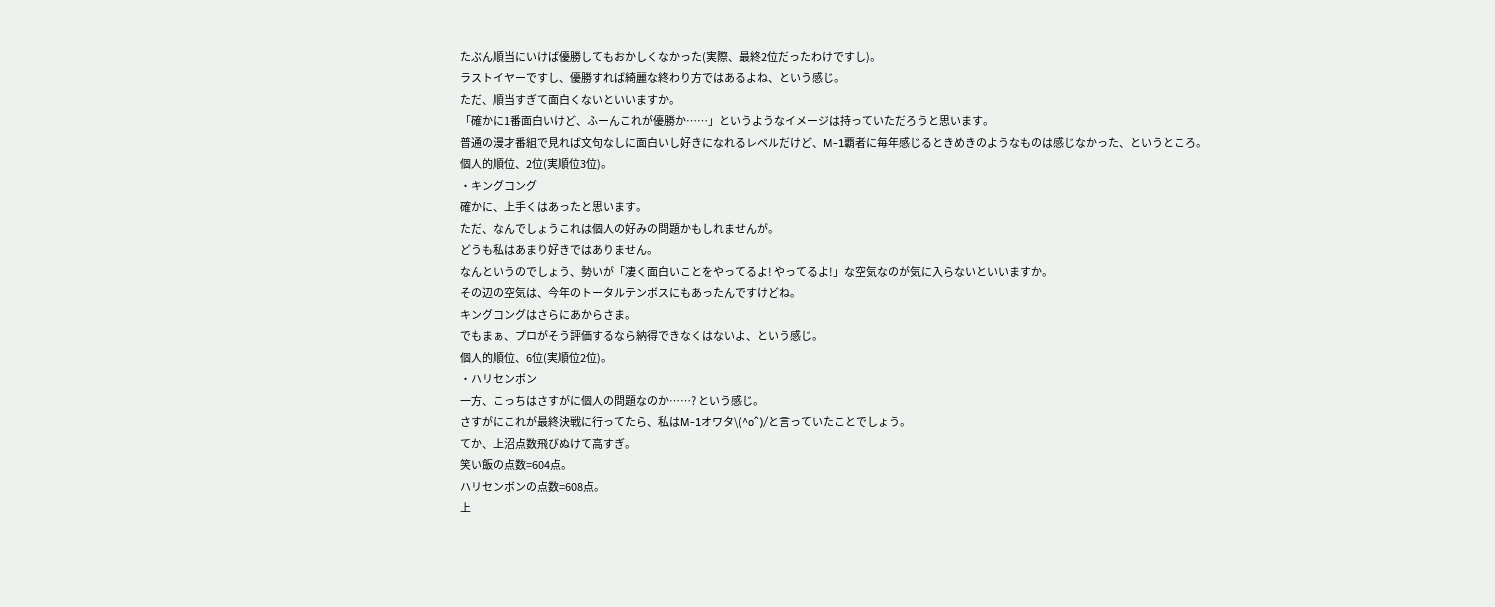たぶん順当にいけば優勝してもおかしくなかった(実際、最終2位だったわけですし)。
ラストイヤーですし、優勝すれば綺麗な終わり方ではあるよね、という感じ。
ただ、順当すぎて面白くないといいますか。
「確かに1番面白いけど、ふーんこれが優勝か……」というようなイメージは持っていただろうと思います。
普通の漫才番組で見れば文句なしに面白いし好きになれるレベルだけど、M-1覇者に毎年感じるときめきのようなものは感じなかった、というところ。
個人的順位、2位(実順位3位)。
・キングコング
確かに、上手くはあったと思います。
ただ、なんでしょうこれは個人の好みの問題かもしれませんが。
どうも私はあまり好きではありません。
なんというのでしょう、勢いが「凄く面白いことをやってるよ! やってるよ!」な空気なのが気に入らないといいますか。
その辺の空気は、今年のトータルテンボスにもあったんですけどね。
キングコングはさらにあからさま。
でもまぁ、プロがそう評価するなら納得できなくはないよ、という感じ。
個人的順位、6位(実順位2位)。
・ハリセンボン
一方、こっちはさすがに個人の問題なのか……? という感じ。
さすがにこれが最終決戦に行ってたら、私はM-1オワタ\(^o^)/と言っていたことでしょう。
てか、上沼点数飛びぬけて高すぎ。
笑い飯の点数=604点。
ハリセンボンの点数=608点。
上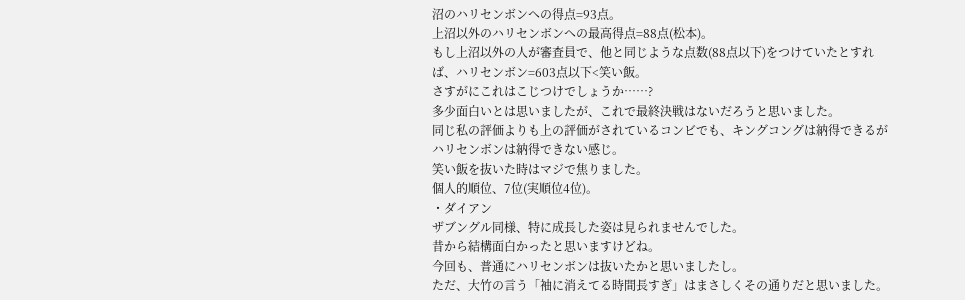沼のハリセンボンへの得点=93点。
上沼以外のハリセンボンへの最高得点=88点(松本)。
もし上沼以外の人が審査員で、他と同じような点数(88点以下)をつけていたとすれば、ハリセンボン=603点以下<笑い飯。
さすがにこれはこじつけでしょうか……?
多少面白いとは思いましたが、これで最終決戦はないだろうと思いました。
同じ私の評価よりも上の評価がされているコンビでも、キングコングは納得できるがハリセンボンは納得できない感じ。
笑い飯を抜いた時はマジで焦りました。
個人的順位、7位(実順位4位)。
・ダイアン
ザブングル同様、特に成長した姿は見られませんでした。
昔から結構面白かったと思いますけどね。
今回も、普通にハリセンボンは抜いたかと思いましたし。
ただ、大竹の言う「袖に消えてる時間長すぎ」はまさしくその通りだと思いました。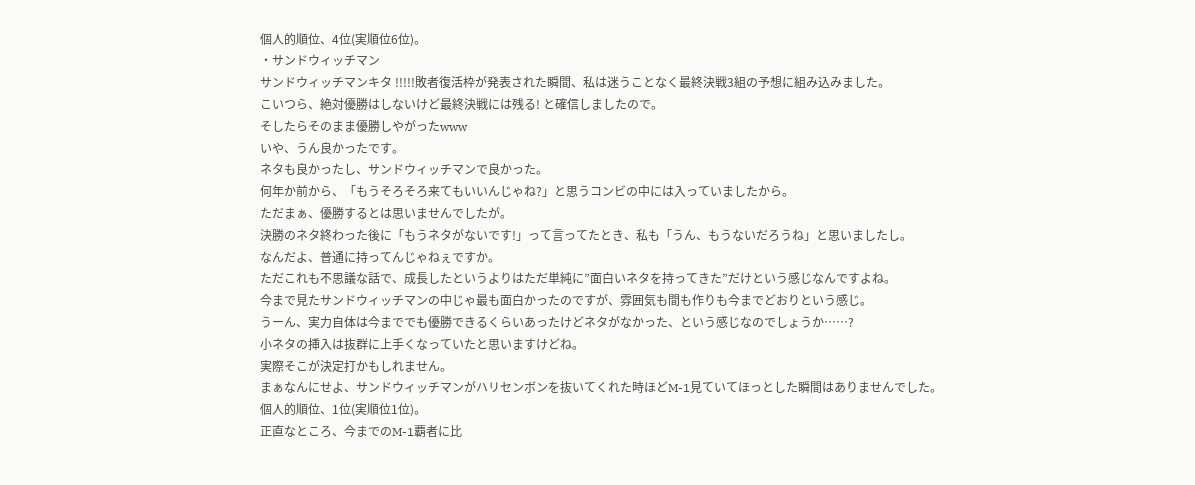個人的順位、4位(実順位6位)。
・サンドウィッチマン
サンドウィッチマンキタ !!!!!敗者復活枠が発表された瞬間、私は迷うことなく最終決戦3組の予想に組み込みました。
こいつら、絶対優勝はしないけど最終決戦には残る! と確信しましたので。
そしたらそのまま優勝しやがったwww
いや、うん良かったです。
ネタも良かったし、サンドウィッチマンで良かった。
何年か前から、「もうそろそろ来てもいいんじゃね?」と思うコンビの中には入っていましたから。
ただまぁ、優勝するとは思いませんでしたが。
決勝のネタ終わった後に「もうネタがないです!」って言ってたとき、私も「うん、もうないだろうね」と思いましたし。
なんだよ、普通に持ってんじゃねぇですか。
ただこれも不思議な話で、成長したというよりはただ単純に”面白いネタを持ってきた”だけという感じなんですよね。
今まで見たサンドウィッチマンの中じゃ最も面白かったのですが、雰囲気も間も作りも今までどおりという感じ。
うーん、実力自体は今まででも優勝できるくらいあったけどネタがなかった、という感じなのでしょうか……?
小ネタの挿入は抜群に上手くなっていたと思いますけどね。
実際そこが決定打かもしれません。
まぁなんにせよ、サンドウィッチマンがハリセンボンを抜いてくれた時ほどM-1見ていてほっとした瞬間はありませんでした。
個人的順位、1位(実順位1位)。
正直なところ、今までのM-1覇者に比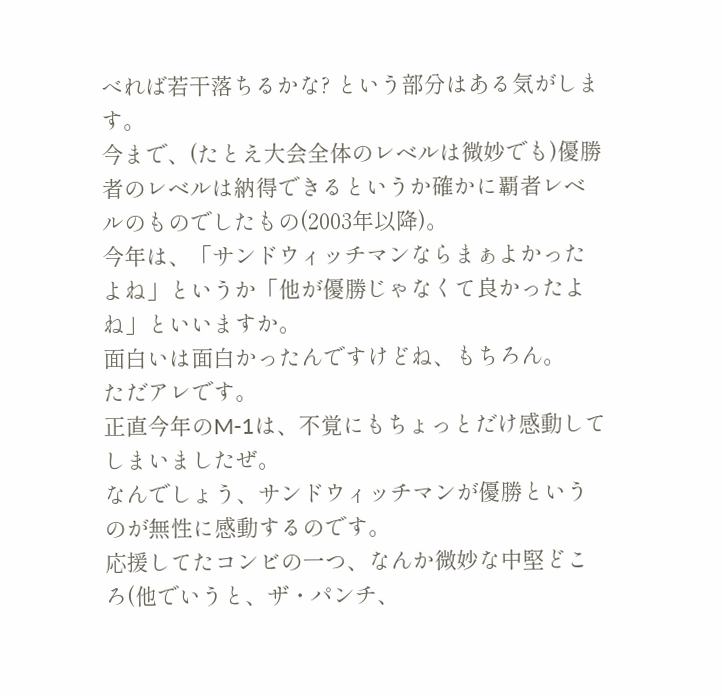べれば若干落ちるかな? という部分はある気がします。
今まで、(たとえ大会全体のレベルは微妙でも)優勝者のレベルは納得できるというか確かに覇者レベルのものでしたもの(2003年以降)。
今年は、「サンドウィッチマンならまぁよかったよね」というか「他が優勝じゃなくて良かったよね」といいますか。
面白いは面白かったんですけどね、もちろん。
ただアレです。
正直今年のM-1は、不覚にもちょっとだけ感動してしまいましたぜ。
なんでしょう、サンドウィッチマンが優勝というのが無性に感動するのです。
応援してたコンビの一つ、なんか微妙な中堅どころ(他でいうと、ザ・パンチ、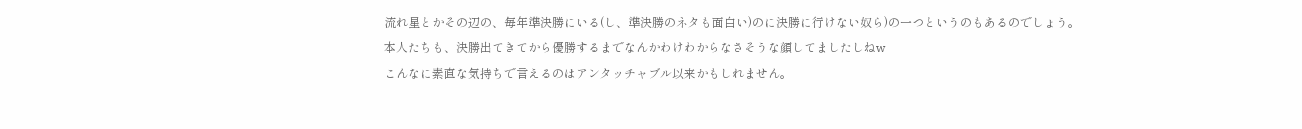流れ星とかその辺の、毎年準決勝にいる(し、準決勝のネタも面白い)のに決勝に行けない奴ら)の一つというのもあるのでしょう。
本人たちも、決勝出てきてから優勝するまでなんかわけわからなさそうな顔してましたしねw
こんなに素直な気持ちで言えるのはアンタッチャブル以来かもしれません。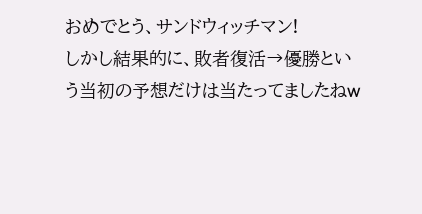おめでとう、サンドウィッチマン!
しかし結果的に、敗者復活→優勝という当初の予想だけは当たってましたねw